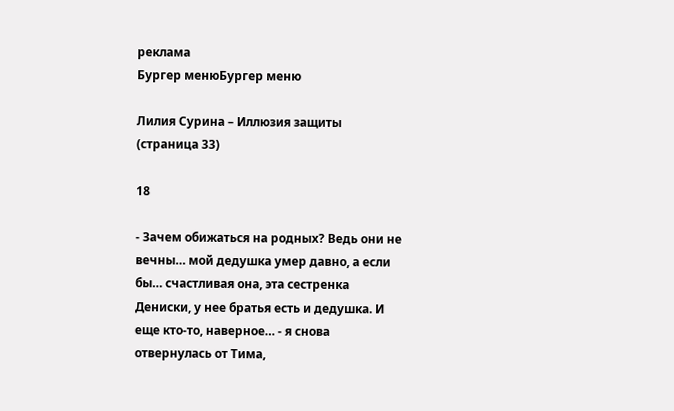реклама
Бургер менюБургер меню

Лилия Сурина – Иллюзия защиты (страница 33)

18

- Зачем обижаться на родных? Ведь они не вечны… мой дедушка умер давно, а если бы… счастливая она, эта сестренка Дениски, у нее братья есть и дедушка. И еще кто-то, наверное… - я снова отвернулась от Тима,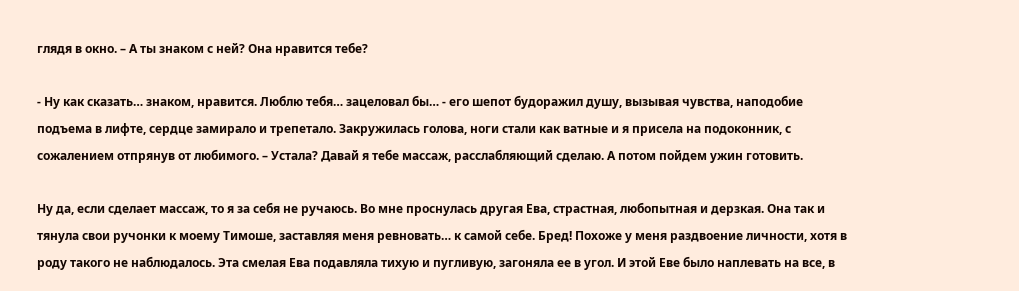глядя в окно. – А ты знаком с ней? Она нравится тебе?

- Ну как сказать… знаком, нравится. Люблю тебя… зацеловал бы… - его шепот будоражил душу, вызывая чувства, наподобие подъема в лифте, сердце замирало и трепетало. Закружилась голова, ноги стали как ватные и я присела на подоконник, с сожалением отпрянув от любимого. – Устала? Давай я тебе массаж, расслабляющий сделаю. А потом пойдем ужин готовить.

Ну да, если сделает массаж, то я за себя не ручаюсь. Во мне проснулась другая Ева, страстная, любопытная и дерзкая. Она так и тянула свои ручонки к моему Тимоше, заставляя меня ревновать… к самой себе. Бред! Похоже у меня раздвоение личности, хотя в роду такого не наблюдалось. Эта смелая Ева подавляла тихую и пугливую, загоняла ее в угол. И этой Еве было наплевать на все, в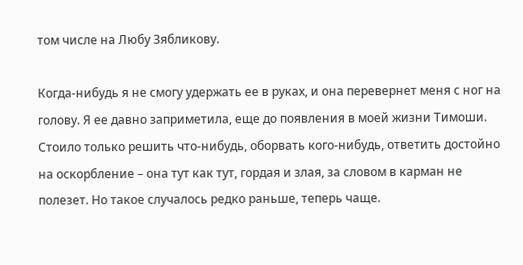том числе на Любу Зябликову.

Когда-нибудь я не смогу удержать ее в руках, и она перевернет меня с ног на голову. Я ее давно заприметила, еще до появления в моей жизни Тимоши. Стоило только решить что-нибудь, оборвать кого-нибудь, ответить достойно на оскорбление – она тут как тут, гордая и злая, за словом в карман не полезет. Но такое случалось редко раньше, теперь чаще.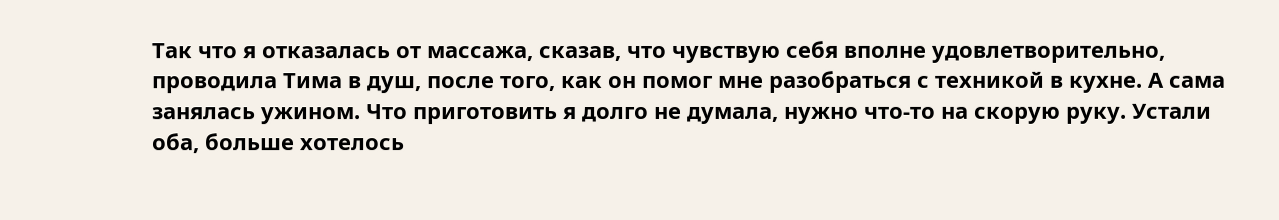Так что я отказалась от массажа, сказав, что чувствую себя вполне удовлетворительно, проводила Тима в душ, после того, как он помог мне разобраться с техникой в кухне. А сама занялась ужином. Что приготовить я долго не думала, нужно что-то на скорую руку. Устали оба, больше хотелось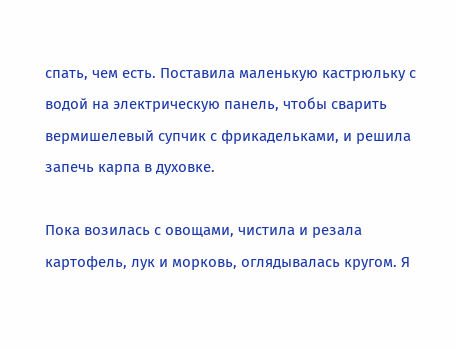спать, чем есть. Поставила маленькую кастрюльку с водой на электрическую панель, чтобы сварить вермишелевый супчик с фрикадельками, и решила запечь карпа в духовке.

Пока возилась с овощами, чистила и резала картофель, лук и морковь, оглядывалась кругом. Я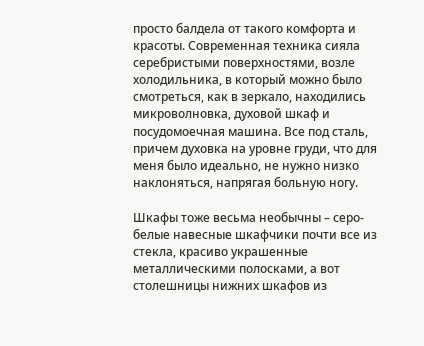просто балдела от такого комфорта и красоты. Современная техника сияла серебристыми поверхностями, возле холодильника, в который можно было смотреться, как в зеркало, находились микроволновка, духовой шкаф и посудомоечная машина. Все под сталь, причем духовка на уровне груди, что для меня было идеально, не нужно низко наклоняться, напрягая больную ногу.

Шкафы тоже весьма необычны – серо-белые навесные шкафчики почти все из стекла, красиво украшенные металлическими полосками, а вот столешницы нижних шкафов из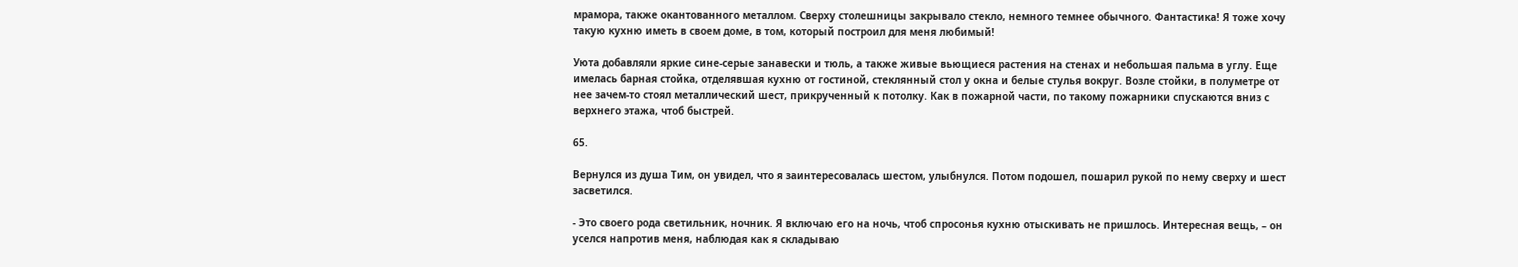мрамора, также окантованного металлом. Сверху столешницы закрывало стекло, немного темнее обычного. Фантастика! Я тоже хочу такую кухню иметь в своем доме, в том, который построил для меня любимый!

Уюта добавляли яркие сине-серые занавески и тюль, а также живые вьющиеся растения на стенах и небольшая пальма в углу. Еще имелась барная стойка, отделявшая кухню от гостиной, стеклянный стол у окна и белые стулья вокруг. Возле стойки, в полуметре от нее зачем-то стоял металлический шест, прикрученный к потолку. Как в пожарной части, по такому пожарники спускаются вниз с верхнего этажа, чтоб быстрей.

65.

Вернулся из душа Тим, он увидел, что я заинтересовалась шестом, улыбнулся. Потом подошел, пошарил рукой по нему сверху и шест засветился.

- Это своего рода светильник, ночник. Я включаю его на ночь, чтоб спросонья кухню отыскивать не пришлось. Интересная вещь, – он уселся напротив меня, наблюдая как я складываю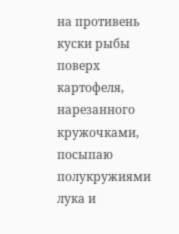на противень куски рыбы поверх картофеля, нарезанного кружочками, посыпаю полукружиями лука и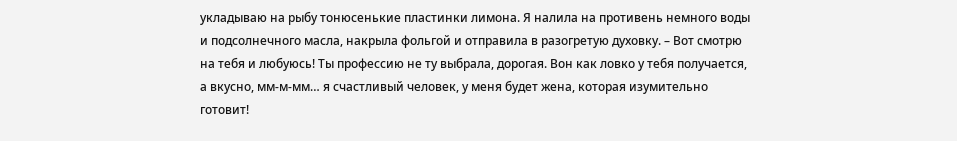укладываю на рыбу тонюсенькие пластинки лимона. Я налила на противень немного воды и подсолнечного масла, накрыла фольгой и отправила в разогретую духовку. – Вот смотрю на тебя и любуюсь! Ты профессию не ту выбрала, дорогая. Вон как ловко у тебя получается, а вкусно, мм-м-мм… я счастливый человек, у меня будет жена, которая изумительно готовит!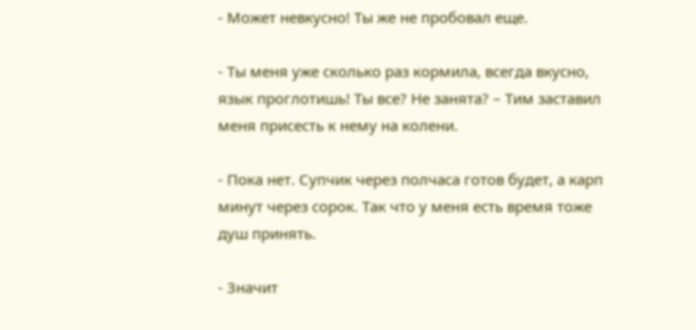- Может невкусно! Ты же не пробовал еще.

- Ты меня уже сколько раз кормила, всегда вкусно, язык проглотишь! Ты все? Не занята? – Тим заставил меня присесть к нему на колени.

- Пока нет. Супчик через полчаса готов будет, а карп минут через сорок. Так что у меня есть время тоже душ принять.

- Значит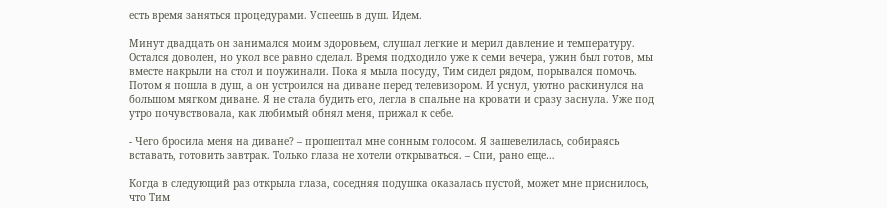есть время заняться процедурами. Успеешь в душ. Идем.

Минут двадцать он занимался моим здоровьем, слушал легкие и мерил давление и температуру. Остался доволен, но укол все равно сделал. Время подходило уже к семи вечера, ужин был готов, мы вместе накрыли на стол и поужинали. Пока я мыла посуду, Тим сидел рядом, порывался помочь. Потом я пошла в душ, а он устроился на диване перед телевизором. И уснул, уютно раскинулся на большом мягком диване. Я не стала будить его, легла в спальне на кровати и сразу заснула. Уже под утро почувствовала, как любимый обнял меня, прижал к себе.

- Чего бросила меня на диване? – прошептал мне сонным голосом. Я зашевелилась, собираясь вставать, готовить завтрак. Только глаза не хотели открываться. – Спи, рано еще…

Когда в следующий раз открыла глаза, соседняя подушка оказалась пустой, может мне приснилось, что Тим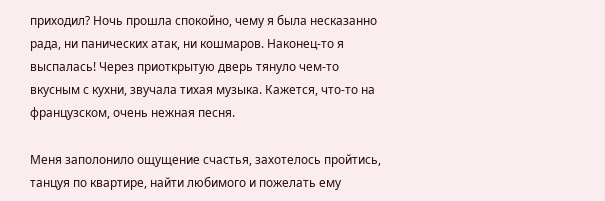приходил? Ночь прошла спокойно, чему я была несказанно рада, ни панических атак, ни кошмаров. Наконец-то я выспалась! Через приоткрытую дверь тянуло чем-то вкусным с кухни, звучала тихая музыка. Кажется, что-то на французском, очень нежная песня.

Меня заполонило ощущение счастья, захотелось пройтись, танцуя по квартире, найти любимого и пожелать ему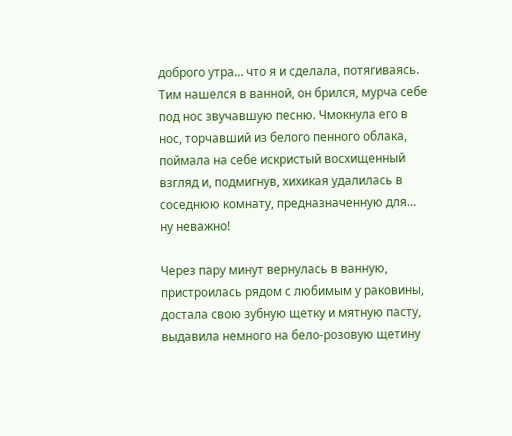доброго утра… что я и сделала, потягиваясь. Тим нашелся в ванной, он брился, мурча себе под нос звучавшую песню. Чмокнула его в нос, торчавший из белого пенного облака, поймала на себе искристый восхищенный взгляд и, подмигнув, хихикая удалилась в соседнюю комнату, предназначенную для… ну неважно!

Через пару минут вернулась в ванную, пристроилась рядом с любимым у раковины, достала свою зубную щетку и мятную пасту, выдавила немного на бело-розовую щетину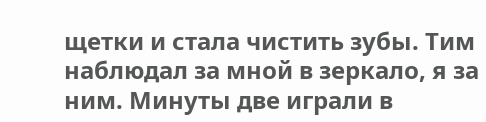щетки и стала чистить зубы. Тим наблюдал за мной в зеркало, я за ним. Минуты две играли в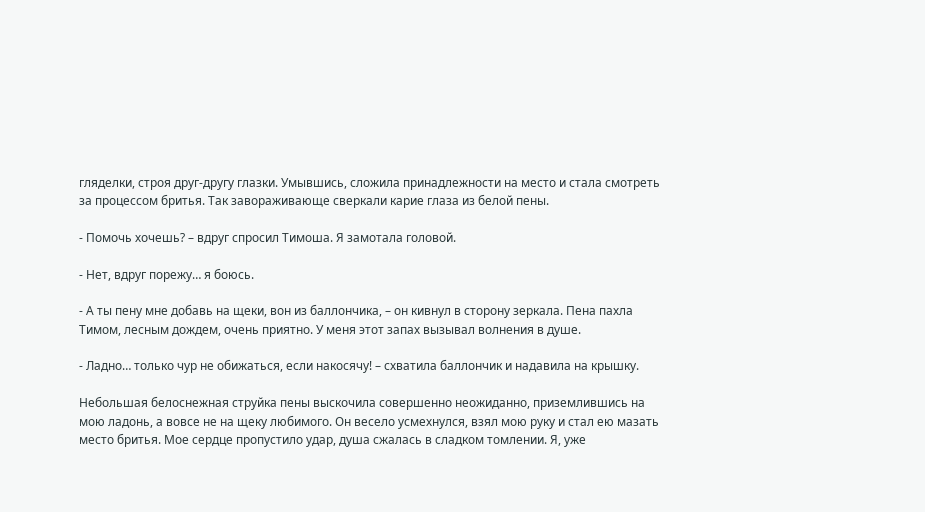гляделки, строя друг-другу глазки. Умывшись, сложила принадлежности на место и стала смотреть за процессом бритья. Так завораживающе сверкали карие глаза из белой пены.

- Помочь хочешь? – вдруг спросил Тимоша. Я замотала головой.

- Нет, вдруг порежу… я боюсь.

- А ты пену мне добавь на щеки, вон из баллончика, – он кивнул в сторону зеркала. Пена пахла Тимом, лесным дождем, очень приятно. У меня этот запах вызывал волнения в душе.

- Ладно… только чур не обижаться, если накосячу! – схватила баллончик и надавила на крышку.

Небольшая белоснежная струйка пены выскочила совершенно неожиданно, приземлившись на мою ладонь, а вовсе не на щеку любимого. Он весело усмехнулся, взял мою руку и стал ею мазать место бритья. Мое сердце пропустило удар, душа сжалась в сладком томлении. Я, уже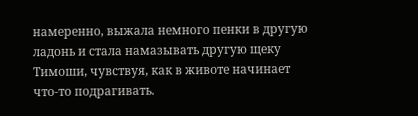намеренно, выжала немного пенки в другую ладонь и стала намазывать другую щеку Тимоши, чувствуя, как в животе начинает что-то подрагивать.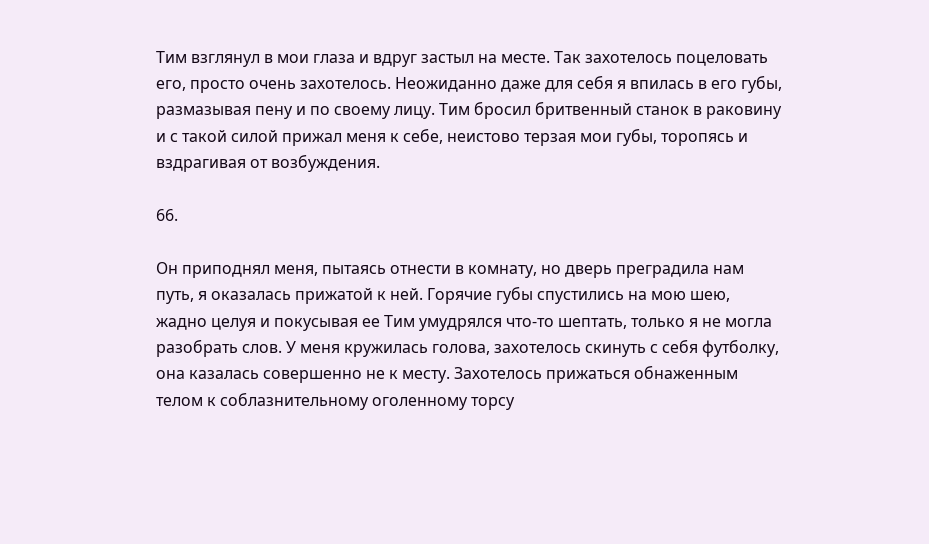Тим взглянул в мои глаза и вдруг застыл на месте. Так захотелось поцеловать его, просто очень захотелось. Неожиданно даже для себя я впилась в его губы, размазывая пену и по своему лицу. Тим бросил бритвенный станок в раковину и с такой силой прижал меня к себе, неистово терзая мои губы, торопясь и вздрагивая от возбуждения.

66.

Он приподнял меня, пытаясь отнести в комнату, но дверь преградила нам путь, я оказалась прижатой к ней. Горячие губы спустились на мою шею, жадно целуя и покусывая ее Тим умудрялся что-то шептать, только я не могла разобрать слов. У меня кружилась голова, захотелось скинуть с себя футболку, она казалась совершенно не к месту. Захотелось прижаться обнаженным телом к соблазнительному оголенному торсу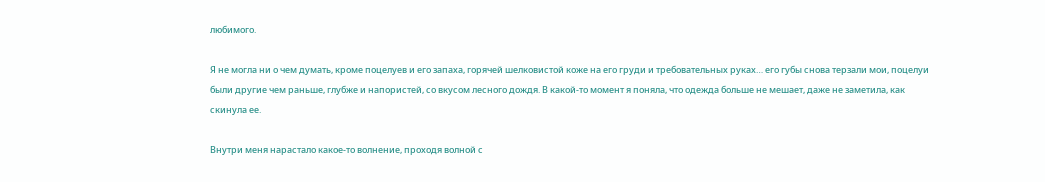любимого.

Я не могла ни о чем думать, кроме поцелуев и его запаха, горячей шелковистой коже на его груди и требовательных руках… его губы снова терзали мои, поцелуи были другие чем раньше, глубже и напористей, со вкусом лесного дождя. В какой-то момент я поняла, что одежда больше не мешает, даже не заметила, как скинула ее.

Внутри меня нарастало какое-то волнение, проходя волной с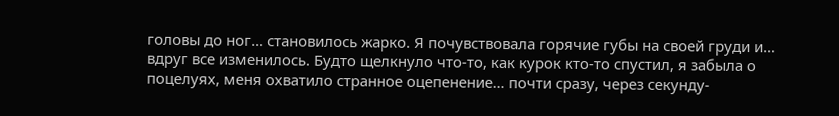головы до ног… становилось жарко. Я почувствовала горячие губы на своей груди и… вдруг все изменилось. Будто щелкнуло что-то, как курок кто-то спустил, я забыла о поцелуях, меня охватило странное оцепенение… почти сразу, через секунду-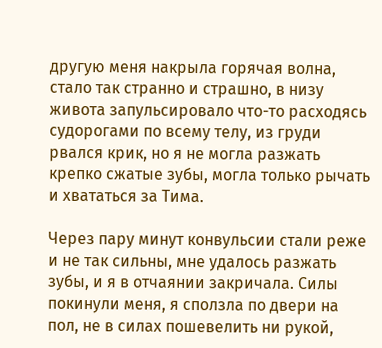другую меня накрыла горячая волна, стало так странно и страшно, в низу живота запульсировало что-то расходясь судорогами по всему телу, из груди рвался крик, но я не могла разжать крепко сжатые зубы, могла только рычать и хвататься за Тима.

Через пару минут конвульсии стали реже и не так сильны, мне удалось разжать зубы, и я в отчаянии закричала. Силы покинули меня, я сползла по двери на пол, не в силах пошевелить ни рукой,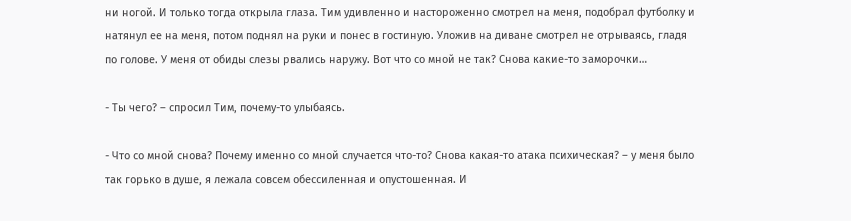ни ногой. И только тогда открыла глаза. Тим удивленно и настороженно смотрел на меня, подобрал футболку и натянул ее на меня, потом поднял на руки и понес в гостиную. Уложив на диване смотрел не отрываясь, гладя по голове. У меня от обиды слезы рвались наружу. Вот что со мной не так? Снова какие-то заморочки…

- Ты чего? – спросил Тим, почему-то улыбаясь.

- Что со мной снова? Почему именно со мной случается что-то? Снова какая-то атака психическая? – у меня было так горько в душе, я лежала совсем обессиленная и опустошенная. И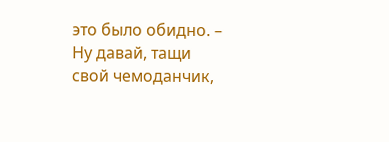это было обидно. – Ну давай, тащи свой чемоданчик,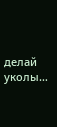делай уколы…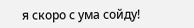я скоро с ума сойду!